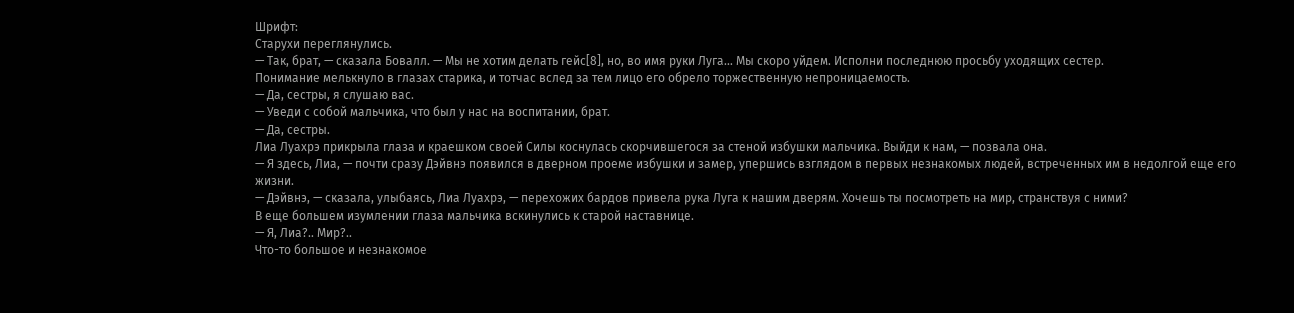Шрифт:
Старухи переглянулись.
— Так, брат, — сказала Бовалл. — Мы не хотим делать гейс[8], но, во имя руки Луга… Мы скоро уйдем. Исполни последнюю просьбу уходящих сестер.
Понимание мелькнуло в глазах старика, и тотчас вслед за тем лицо его обрело торжественную непроницаемость.
— Да, сестры, я слушаю вас.
— Уведи с собой мальчика, что был у нас на воспитании, брат.
— Да, сестры.
Лиа Луахрэ прикрыла глаза и краешком своей Силы коснулась скорчившегося за стеной избушки мальчика. Выйди к нам, — позвала она.
— Я здесь, Лиа, — почти сразу Дэйвнэ появился в дверном проеме избушки и замер, упершись взглядом в первых незнакомых людей, встреченных им в недолгой еще его жизни.
— Дэйвнэ, — сказала, улыбаясь, Лиа Луахрэ, — перехожих бардов привела рука Луга к нашим дверям. Хочешь ты посмотреть на мир, странствуя с ними?
В еще большем изумлении глаза мальчика вскинулись к старой наставнице.
— Я, Лиа?.. Мир?..
Что-то большое и незнакомое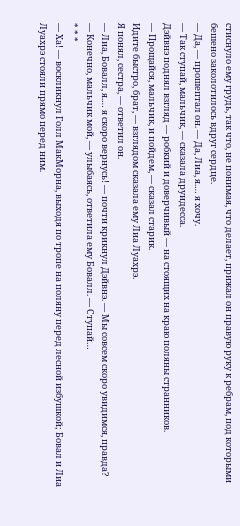стиснуло ему грудь, так что, не понимая, что делает, прижал он правую руку к ребрам, под которыми бешено заколотилось вдруг сердце.
— Да, — прошептал он. — Да, Лиа, я.… я хочу.
— Так ступай, мальчик, — сказала друидесса.
Дэйвнэ поднял взгляд — робкий и доверчивый — на стоящих на краю поляны странников.
— Прощайся, мальчик, и пойдем, — сказал старик.
Идите быстро, брат, — взглядом сказала ему Лиа Луахрэ.
Я понял, сестра, — ответил он.
— Лиа, Бовалл, я.… я скоро вернусь! — почти крикнул Дэйвнэ. — Мы совсем скоро увидимся, правда?
— Конечно, мальчик мой, — улыбаясь, ответила ему Бовалл. — Ступай…
* * *
— Ха! — воскликнул Голл МакМорна, выходя по тропе на поляну перед лесной избушкой; Бовал и Лиа Луахрэ стояли прямо перед ним.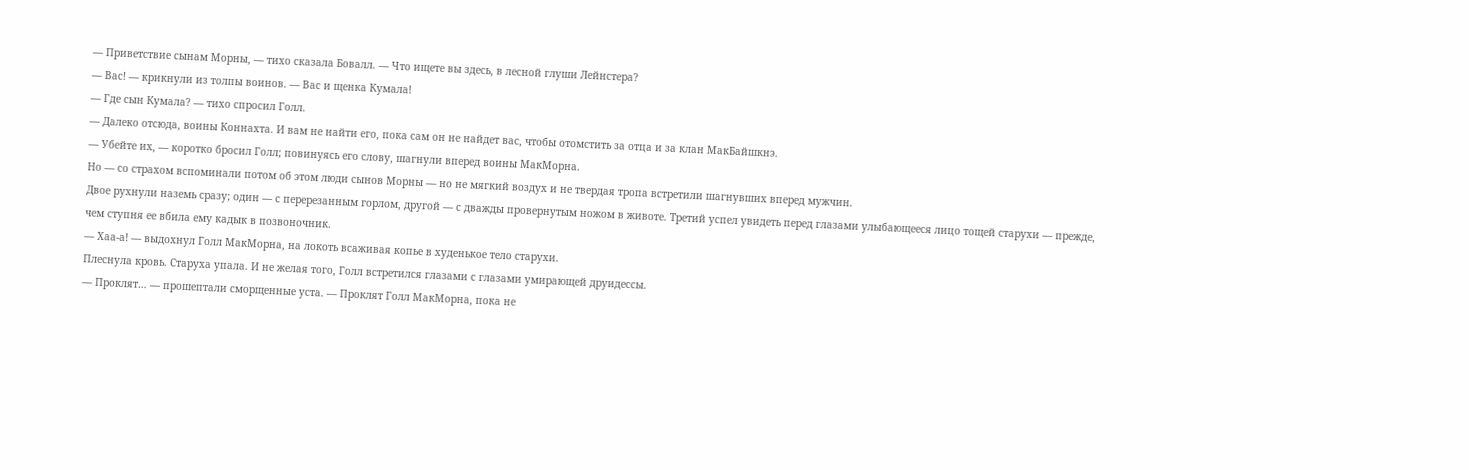— Приветствие сынам Морны, — тихо сказала Бовалл. — Что ищете вы здесь, в лесной глуши Лейнстера?
— Вас! — крикнули из толпы воинов. — Вас и щенка Кумала!
— Где сын Кумала? — тихо спросил Голл.
— Далеко отсюда, воины Коннахта. И вам не найти его, пока сам он не найдет вас, чтобы отомстить за отца и за клан МакБайшкнэ.
— Убейте их, — коротко бросил Голл; повинуясь его слову, шагнули вперед воины МакМорна.
Но — со страхом вспоминали потом об этом люди сынов Морны — но не мягкий воздух и не твердая тропа встретили шагнувших вперед мужчин.
Двое рухнули наземь сразу; один — с перерезанным горлом, другой — с дважды провернутым ножом в животе. Третий успел увидеть перед глазами улыбающееся лицо тощей старухи — прежде, чем ступня ее вбила ему кадык в позвоночник.
— Хаа-а! — выдохнул Голл МакМорна, на локоть всаживая копье в худенькое тело старухи.
Плеснула кровь. Старуха упала. И не желая того, Голл встретился глазами с глазами умирающей друидессы.
— Проклят… — прошептали сморщенные уста. — Проклят Голл МакМорна, пока не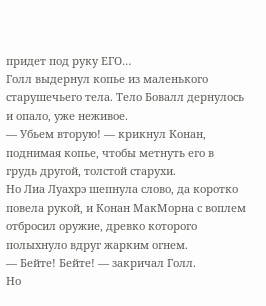придет под руку ЕГО…
Голл выдернул копье из маленького старушечьего тела. Тело Бовалл дернулось и опало, уже неживое.
— Убьем вторую! — крикнул Конан, поднимая копье, чтобы метнуть его в грудь другой, толстой старухи.
Но Лиа Луахрэ шепнула слово, да коротко повела рукой, и Конан МакМорна с воплем отбросил оружие, древко которого полыхнуло вдруг жарким огнем.
— Бейте! Бейте! — закричал Голл.
Но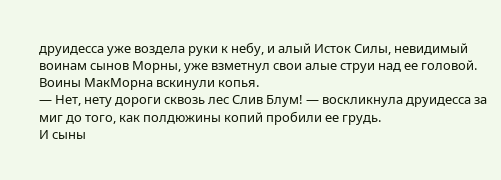друидесса уже воздела руки к небу, и алый Исток Силы, невидимый воинам сынов Морны, уже взметнул свои алые струи над ее головой.
Воины МакМорна вскинули копья.
— Нет, нету дороги сквозь лес Слив Блум! — воскликнула друидесса за миг до того, как полдюжины копий пробили ее грудь.
И сыны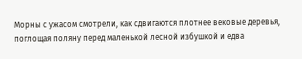Морны с ужасом смотрели, как сдвигаются плотнее вековые деревья, поглощая поляну перед маленькой лесной избушкой и едва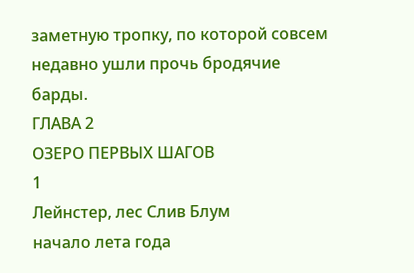заметную тропку, по которой совсем недавно ушли прочь бродячие барды.
ГЛАВА 2
ОЗЕРО ПЕРВЫХ ШАГОВ
1
Лейнстер, лес Слив Блум
начало лета года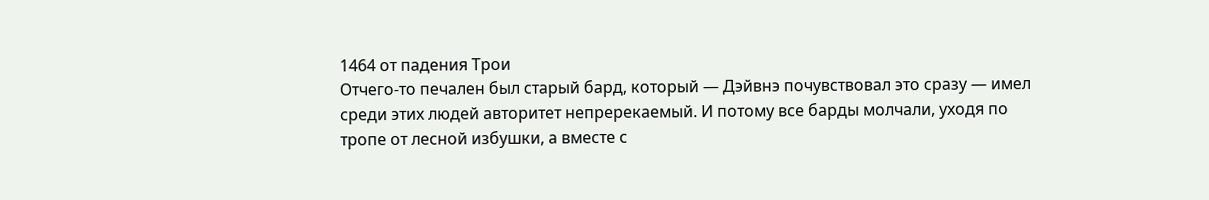1464 от падения Трои
Отчего-то печален был старый бард, который — Дэйвнэ почувствовал это сразу — имел среди этих людей авторитет непререкаемый. И потому все барды молчали, уходя по тропе от лесной избушки, а вместе с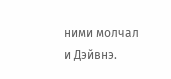ними молчал и Дэйвнэ.